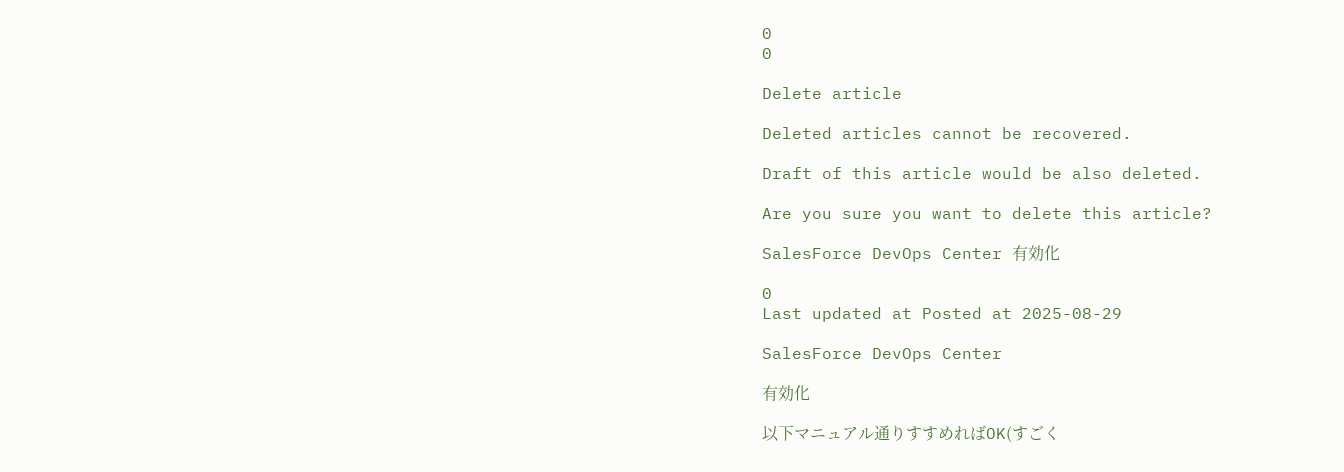0
0

Delete article

Deleted articles cannot be recovered.

Draft of this article would be also deleted.

Are you sure you want to delete this article?

SalesForce DevOps Center 有効化

0
Last updated at Posted at 2025-08-29

SalesForce DevOps Center

有効化

以下マニュアル通りすすめればOK(すごく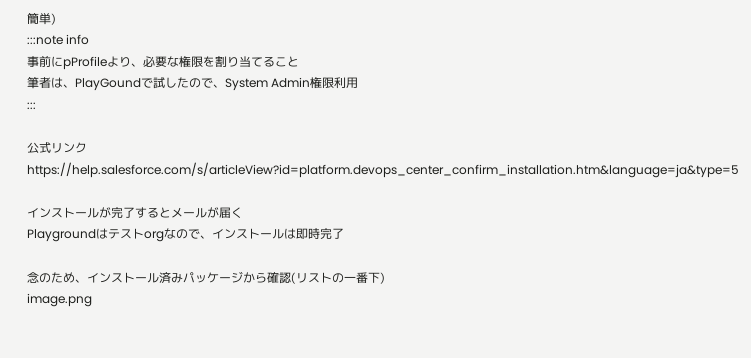簡単)
:::note info
事前にpProfileより、必要な権限を割り当てること
筆者は、PlayGoundで試したので、System Admin権限利用
:::

公式リンク
https://help.salesforce.com/s/articleView?id=platform.devops_center_confirm_installation.htm&language=ja&type=5

インストールが完了するとメールが届く
Playgroundはテストorgなので、インストールは即時完了

念のため、インストール済みパッケージから確認(リストの一番下)
image.png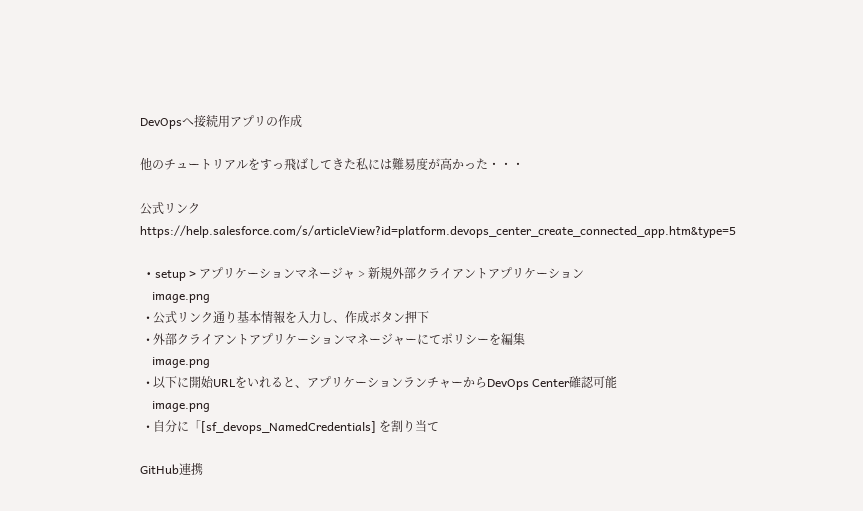DevOpsへ接続用アプリの作成

他のチュートリアルをすっ飛ばしてきた私には難易度が高かった・・・

公式リンク
https://help.salesforce.com/s/articleView?id=platform.devops_center_create_connected_app.htm&type=5

  • setup > アプリケーションマネージャ > 新規外部クライアントアプリケーション
    image.png
  • 公式リンク通り基本情報を入力し、作成ボタン押下
  • 外部クライアントアプリケーションマネージャーにてポリシーを編集
    image.png
  • 以下に開始URLをいれると、アプリケーションランチャーからDevOps Center確認可能
    image.png
  • 自分に「[sf_devops_NamedCredentials] を割り当て

GitHub連携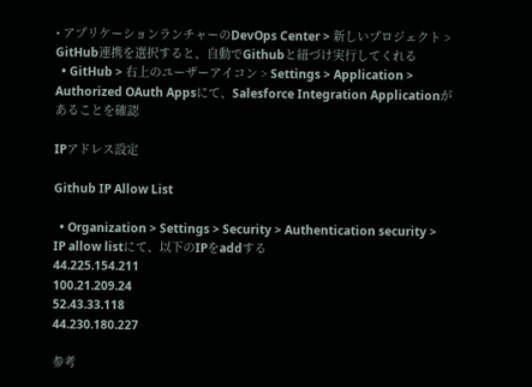• アプリケーションランチャーのDevOps Center > 新しいプロジェクト > GitHub連携を選択すると、自動でGithubと紐づけ実行してくれる
  • GitHub > 右上のユーザーアイコン > Settings > Application > Authorized OAuth Appsにて、Salesforce Integration Applicationがあることを確認

IPアドレス設定

Github IP Allow List

  • Organization > Settings > Security > Authentication security > IP allow listにて、以下のIPをaddする
44.225.154.211
100.21.209.24
52.43.33.118
44.230.180.227

参考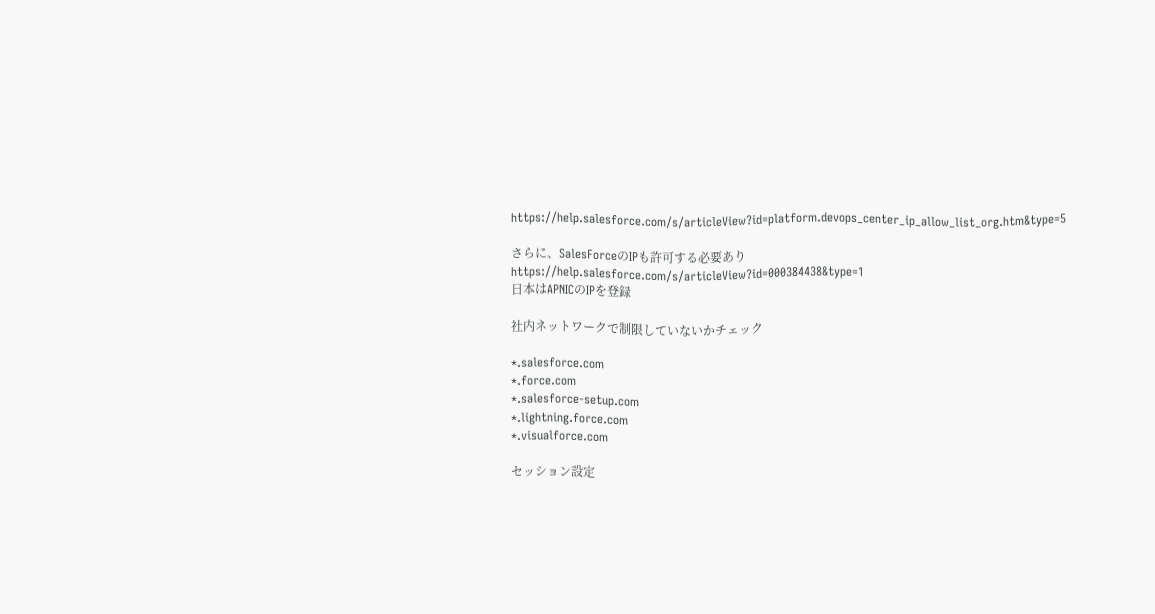https://help.salesforce.com/s/articleView?id=platform.devops_center_ip_allow_list_org.htm&type=5

さらに、SalesForceのIPも許可する必要あり
https://help.salesforce.com/s/articleView?id=000384438&type=1
日本はAPNICのIPを登録

社内ネットワークで制限していないかチェック

*.salesforce.com
*.force.com
*.salesforce-setup.com
*.lightning.force.com
*.visualforce.com

セッション設定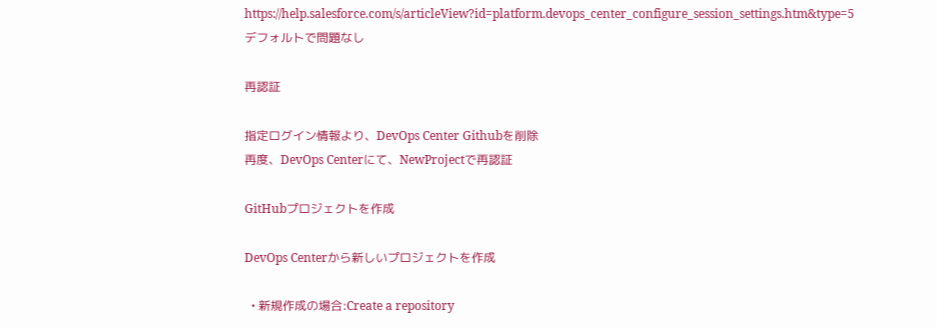https://help.salesforce.com/s/articleView?id=platform.devops_center_configure_session_settings.htm&type=5
デフォルトで問題なし

再認証

指定ログイン情報より、DevOps Center Githubを削除
再度、DevOps Centerにて、NewProjectで再認証

GitHubプロジェクトを作成

DevOps Centerから新しいプロジェクトを作成

  • 新規作成の場合:Create a repository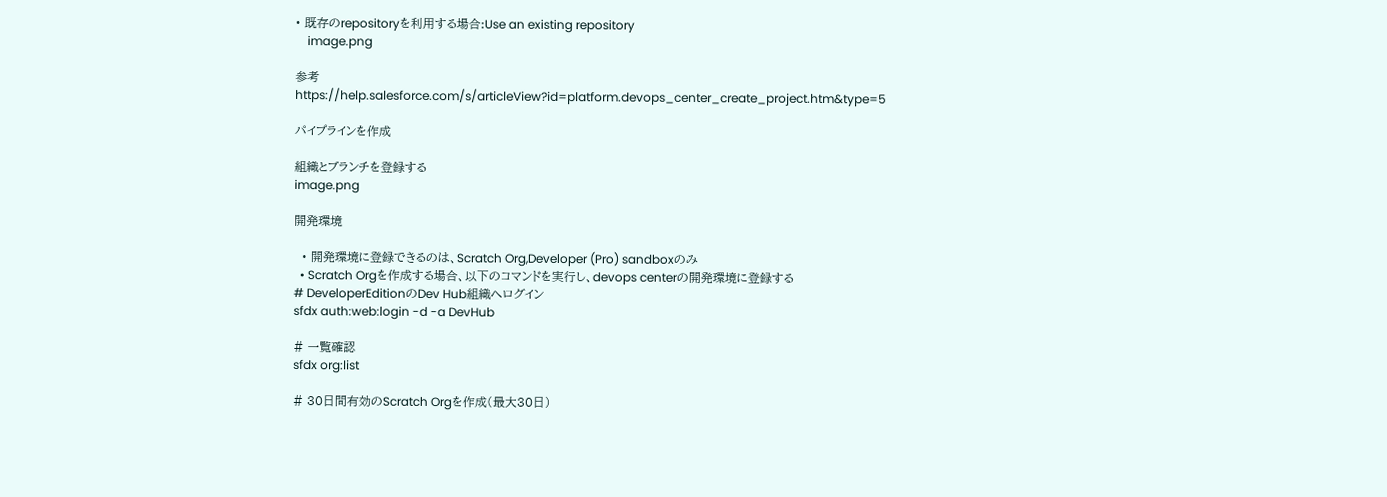• 既存のrepositoryを利用する場合:Use an existing repository
    image.png

参考
https://help.salesforce.com/s/articleView?id=platform.devops_center_create_project.htm&type=5

パイプラインを作成

組織とブランチを登録する
image.png

開発環境

  • 開発環境に登録できるのは、Scratch Org,Developer (Pro) sandboxのみ
  • Scratch Orgを作成する場合、以下のコマンドを実行し、devops centerの開発環境に登録する
# DeveloperEditionのDev Hub組織へログイン
sfdx auth:web:login -d -a DevHub

# 一覧確認
sfdx org:list

# 30日間有効のScratch Orgを作成(最大30日)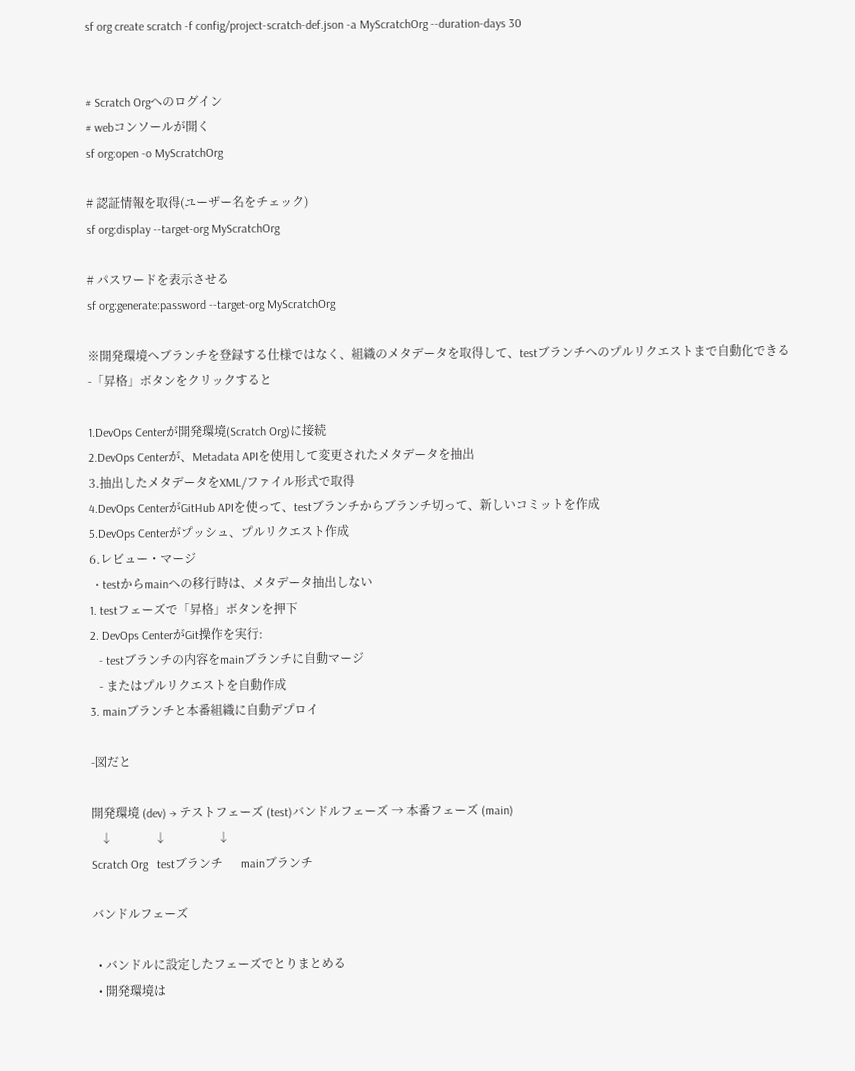sf org create scratch -f config/project-scratch-def.json -a MyScratchOrg --duration-days 30


# Scratch Orgへのログイン
# webコンソールが開く
sf org:open -o MyScratchOrg

# 認証情報を取得(ユーザー名をチェック)
sf org:display --target-org MyScratchOrg

# パスワードを表示させる
sf org:generate:password --target-org MyScratchOrg

※開発環境へブランチを登録する仕様ではなく、組織のメタデータを取得して、testブランチへのプルリクエストまで自動化できる
-「昇格」ボタンをクリックすると

1.DevOps Centerが開発環境(Scratch Org)に接続
2.DevOps Centerが、Metadata APIを使用して変更されたメタデータを抽出
3.抽出したメタデータをXML/ファイル形式で取得
4.DevOps CenterがGitHub APIを使って、testブランチからブランチ切って、新しいコミットを作成
5.DevOps Centerがプッシュ、プルリクエスト作成
6.レビュー・マージ
  • testからmainへの移行時は、メタデータ抽出しない
1. testフェーズで「昇格」ボタンを押下
2. DevOps CenterがGit操作を実行:
   - testブランチの内容をmainブランチに自動マージ
   - またはプルリクエストを自動作成
3. mainブランチと本番組織に自動デプロイ

-図だと

開発環境 (dev) → テストフェーズ (test)バンドルフェーズ → 本番フェーズ (main)
   ↓              ↓                 ↓
Scratch Org   testブランチ      mainブランチ

バンドルフェーズ

  • バンドルに設定したフェーズでとりまとめる
  • 開発環境は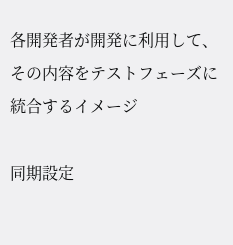各開発者が開発に利用して、その内容をテストフェーズに統合するイメージ

同期設定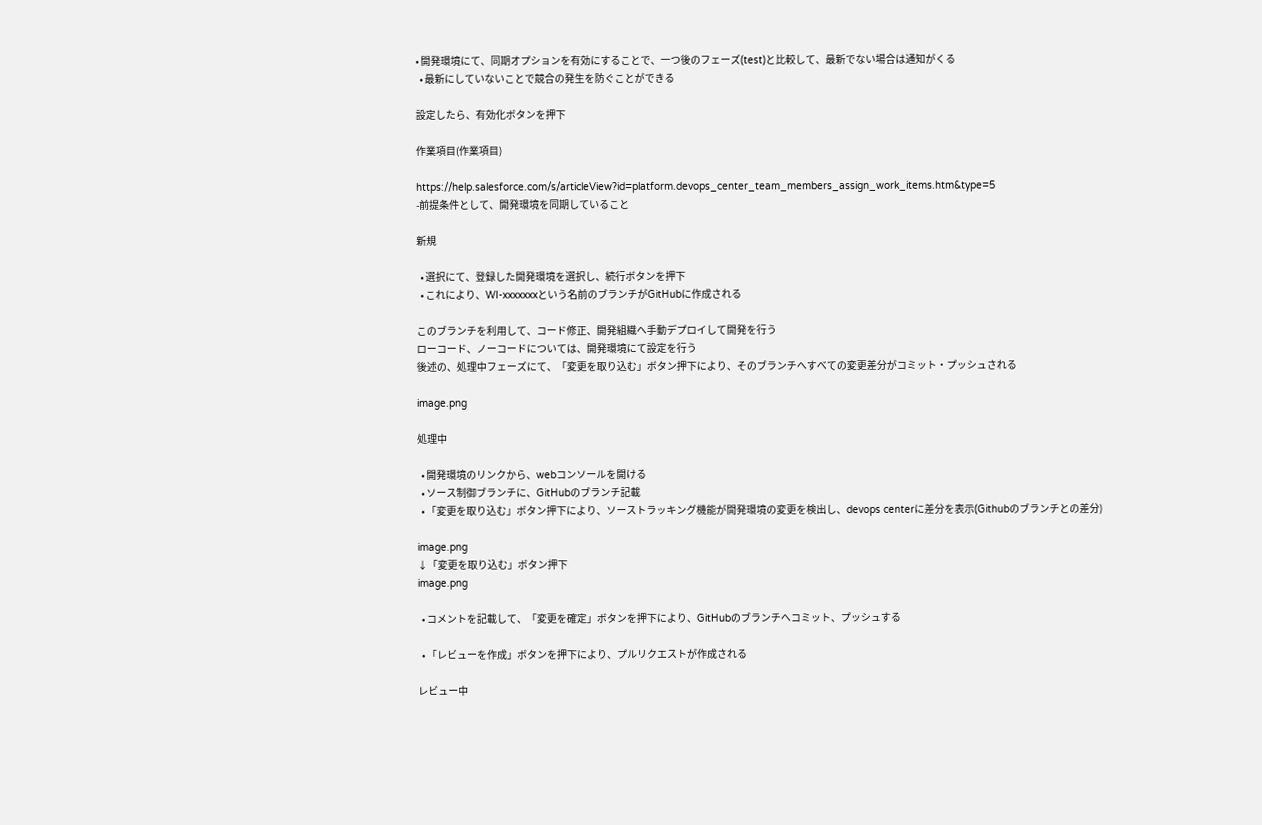• 開発環境にて、同期オプションを有効にすることで、一つ後のフェーズ(test)と比較して、最新でない場合は通知がくる
  • 最新にしていないことで競合の発生を防ぐことができる

設定したら、有効化ボタンを押下

作業項目(作業項目)

https://help.salesforce.com/s/articleView?id=platform.devops_center_team_members_assign_work_items.htm&type=5
-前提条件として、開発環境を同期していること

新規

  • 選択にて、登録した開発環境を選択し、続行ボタンを押下
  • これにより、WI-xxxxxxxという名前のブランチがGitHubに作成される

このブランチを利用して、コード修正、開発組織へ手動デプロイして開発を行う
ローコード、ノーコードについては、開発環境にて設定を行う
後述の、処理中フェーズにて、「変更を取り込む」ボタン押下により、そのブランチへすべての変更差分がコミット・プッシュされる

image.png

処理中

  • 開発環境のリンクから、webコンソールを開ける
  • ソース制御ブランチに、GitHubのブランチ記載
  • 「変更を取り込む」ボタン押下により、ソーストラッキング機能が開発環境の変更を検出し、devops centerに差分を表示(Githubのブランチとの差分)

image.png
↓「変更を取り込む」ボタン押下
image.png

  • コメントを記載して、「変更を確定」ボタンを押下により、GitHubのブランチへコミット、プッシュする

  • 「レビューを作成」ボタンを押下により、プルリクエストが作成される

レビュー中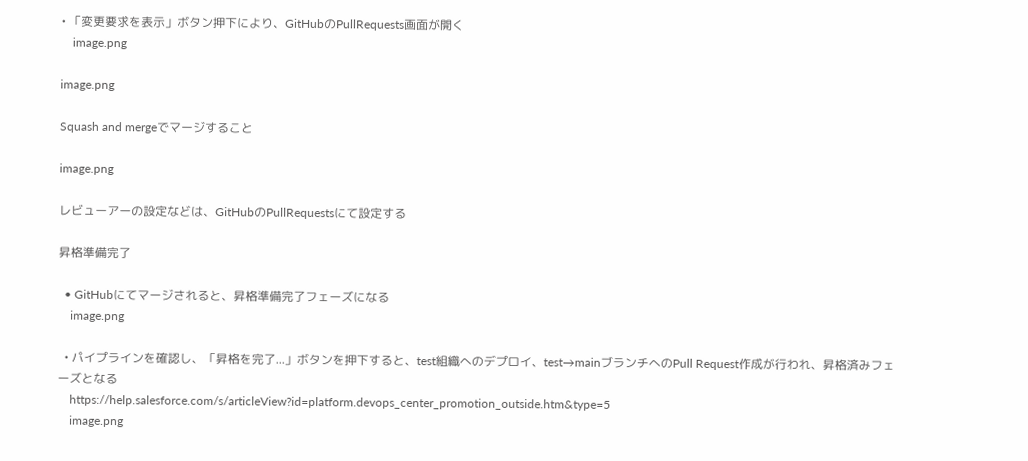• 「変更要求を表示」ボタン押下により、GitHubのPullRequests画面が開く
    image.png

image.png

Squash and mergeでマージすること

image.png

レビューアーの設定などは、GitHubのPullRequestsにて設定する

昇格準備完了

  • GitHubにてマージされると、昇格準備完了フェーズになる
    image.png

  • パイプラインを確認し、「昇格を完了...」ボタンを押下すると、test組織へのデプロイ、test→mainブランチへのPull Request作成が行われ、昇格済みフェーズとなる
    https://help.salesforce.com/s/articleView?id=platform.devops_center_promotion_outside.htm&type=5
    image.png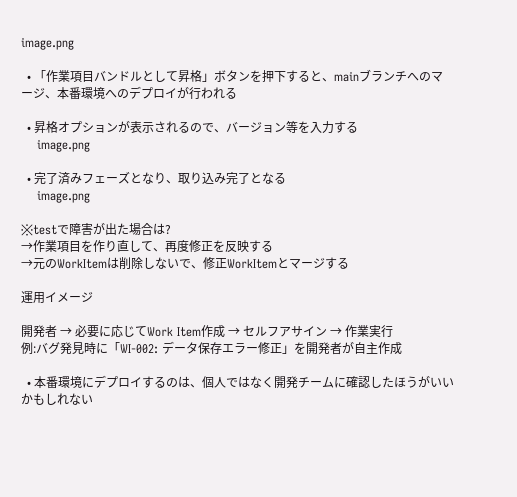image.png

  • 「作業項目バンドルとして昇格」ボタンを押下すると、mainブランチへのマージ、本番環境へのデプロイが行われる

  • 昇格オプションが表示されるので、バージョン等を入力する
    image.png

  • 完了済みフェーズとなり、取り込み完了となる
    image.png

※testで障害が出た場合は?
→作業項目を作り直して、再度修正を反映する
→元のWorkItemは削除しないで、修正WorkItemとマージする

運用イメージ

開発者 → 必要に応じてWork Item作成 → セルフアサイン → 作業実行
例:バグ発見時に「WI-002: データ保存エラー修正」を開発者が自主作成

  • 本番環境にデプロイするのは、個人ではなく開発チームに確認したほうがいいかもしれない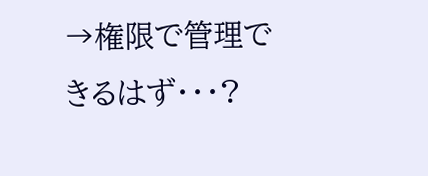→権限で管理できるはず・・・?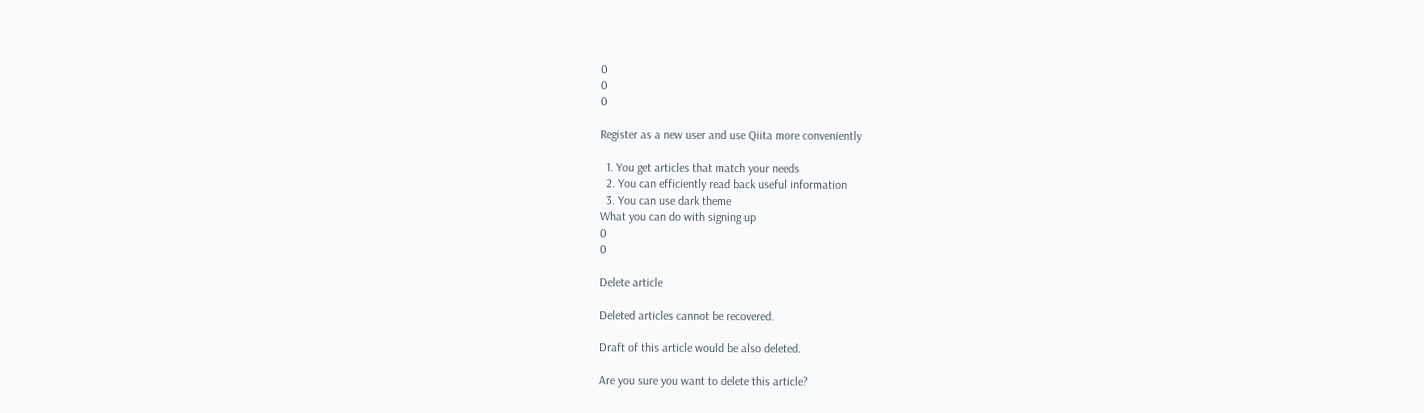0
0
0

Register as a new user and use Qiita more conveniently

  1. You get articles that match your needs
  2. You can efficiently read back useful information
  3. You can use dark theme
What you can do with signing up
0
0

Delete article

Deleted articles cannot be recovered.

Draft of this article would be also deleted.

Are you sure you want to delete this article?